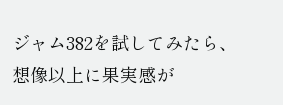ジャム382を試してみたら、想像以上に果実感が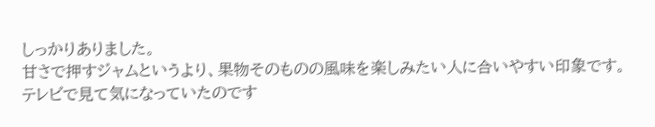しっかりありました。
甘さで押すジャムというより、果物そのものの風味を楽しみたい人に合いやすい印象です。
テレビで見て気になっていたのです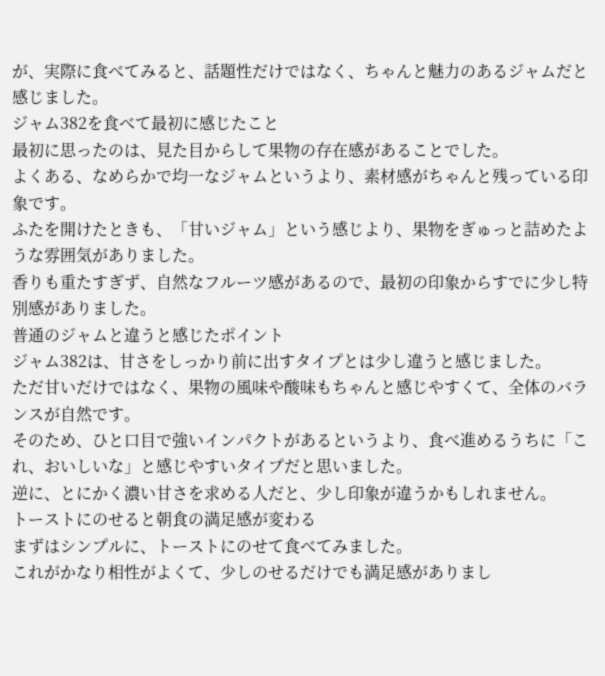が、実際に食べてみると、話題性だけではなく、ちゃんと魅力のあるジャムだと感じました。
ジャム382を食べて最初に感じたこと
最初に思ったのは、見た目からして果物の存在感があることでした。
よくある、なめらかで均一なジャムというより、素材感がちゃんと残っている印象です。
ふたを開けたときも、「甘いジャム」という感じより、果物をぎゅっと詰めたような雰囲気がありました。
香りも重たすぎず、自然なフルーツ感があるので、最初の印象からすでに少し特別感がありました。
普通のジャムと違うと感じたポイント
ジャム382は、甘さをしっかり前に出すタイプとは少し違うと感じました。
ただ甘いだけではなく、果物の風味や酸味もちゃんと感じやすくて、全体のバランスが自然です。
そのため、ひと口目で強いインパクトがあるというより、食べ進めるうちに「これ、おいしいな」と感じやすいタイプだと思いました。
逆に、とにかく濃い甘さを求める人だと、少し印象が違うかもしれません。
トーストにのせると朝食の満足感が変わる
まずはシンプルに、トーストにのせて食べてみました。
これがかなり相性がよくて、少しのせるだけでも満足感がありまし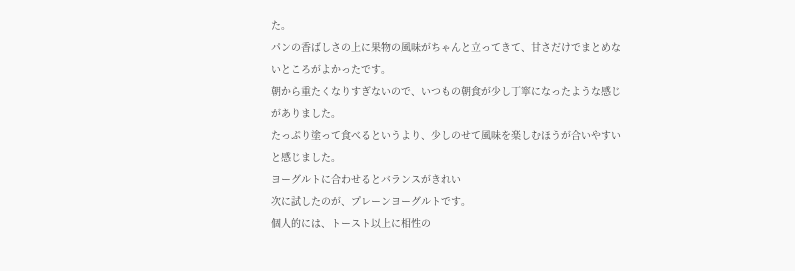た。
パンの香ばしさの上に果物の風味がちゃんと立ってきて、甘さだけでまとめないところがよかったです。
朝から重たくなりすぎないので、いつもの朝食が少し丁寧になったような感じがありました。
たっぷり塗って食べるというより、少しのせて風味を楽しむほうが合いやすいと感じました。
ヨーグルトに合わせるとバランスがきれい
次に試したのが、プレーンヨーグルトです。
個人的には、トースト以上に相性の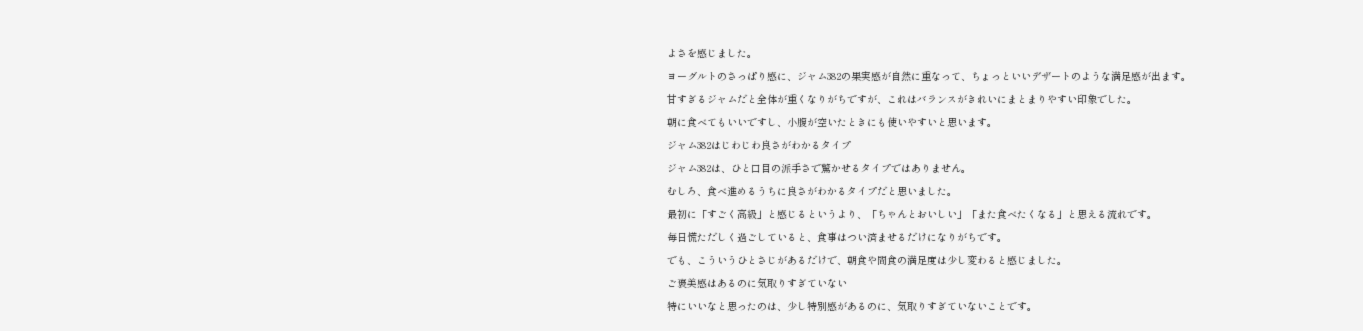よさを感じました。
ヨーグルトのさっぱり感に、ジャム382の果実感が自然に重なって、ちょっといいデザートのような満足感が出ます。
甘すぎるジャムだと全体が重くなりがちですが、これはバランスがきれいにまとまりやすい印象でした。
朝に食べてもいいですし、小腹が空いたときにも使いやすいと思います。
ジャム382はじわじわ良さがわかるタイプ
ジャム382は、ひと口目の派手さで驚かせるタイプではありません。
むしろ、食べ進めるうちに良さがわかるタイプだと思いました。
最初に「すごく高級」と感じるというより、「ちゃんとおいしい」「また食べたくなる」と思える流れです。
毎日慌ただしく過ごしていると、食事はつい済ませるだけになりがちです。
でも、こういうひとさじがあるだけで、朝食や間食の満足度は少し変わると感じました。
ご褒美感はあるのに気取りすぎていない
特にいいなと思ったのは、少し特別感があるのに、気取りすぎていないことです。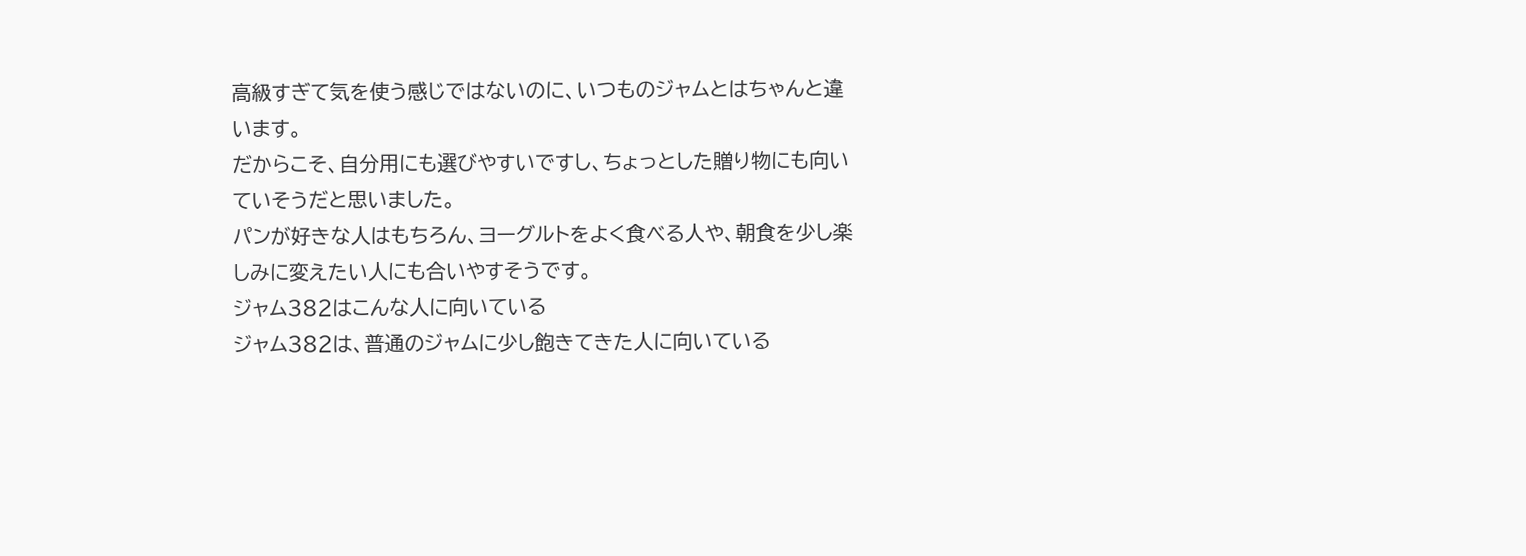高級すぎて気を使う感じではないのに、いつものジャムとはちゃんと違います。
だからこそ、自分用にも選びやすいですし、ちょっとした贈り物にも向いていそうだと思いました。
パンが好きな人はもちろん、ヨーグルトをよく食べる人や、朝食を少し楽しみに変えたい人にも合いやすそうです。
ジャム382はこんな人に向いている
ジャム382は、普通のジャムに少し飽きてきた人に向いている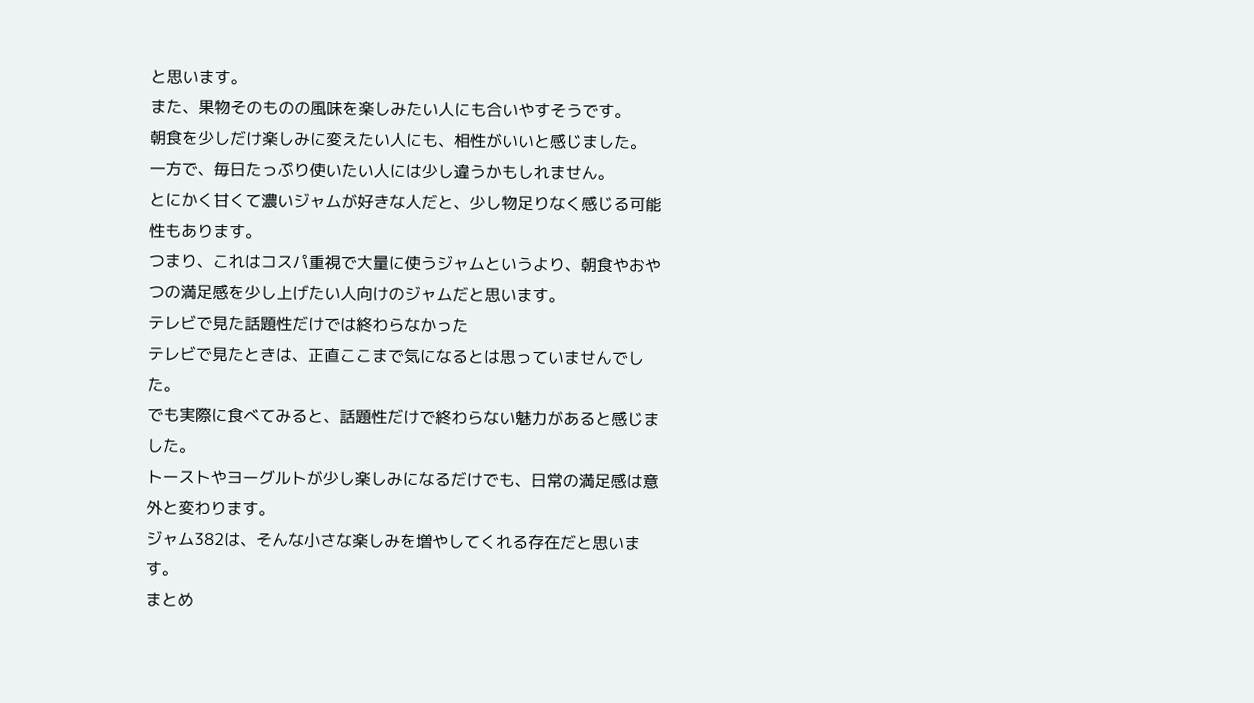と思います。
また、果物そのものの風味を楽しみたい人にも合いやすそうです。
朝食を少しだけ楽しみに変えたい人にも、相性がいいと感じました。
一方で、毎日たっぷり使いたい人には少し違うかもしれません。
とにかく甘くて濃いジャムが好きな人だと、少し物足りなく感じる可能性もあります。
つまり、これはコスパ重視で大量に使うジャムというより、朝食やおやつの満足感を少し上げたい人向けのジャムだと思います。
テレビで見た話題性だけでは終わらなかった
テレビで見たときは、正直ここまで気になるとは思っていませんでした。
でも実際に食べてみると、話題性だけで終わらない魅力があると感じました。
トーストやヨーグルトが少し楽しみになるだけでも、日常の満足感は意外と変わります。
ジャム382は、そんな小さな楽しみを増やしてくれる存在だと思います。
まとめ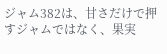ジャム382は、甘さだけで押すジャムではなく、果実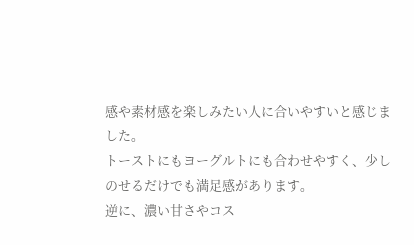感や素材感を楽しみたい人に合いやすいと感じました。
トーストにもヨーグルトにも合わせやすく、少しのせるだけでも満足感があります。
逆に、濃い甘さやコス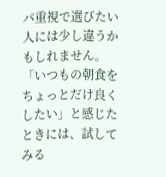パ重視で選びたい人には少し違うかもしれません。
「いつもの朝食をちょっとだけ良くしたい」と感じたときには、試してみる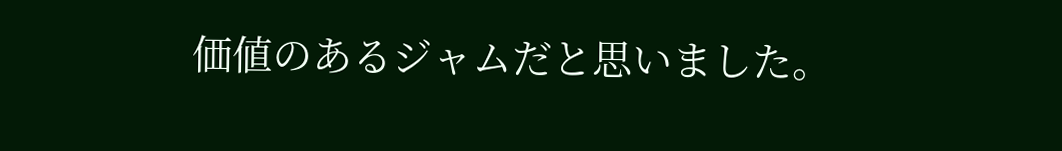価値のあるジャムだと思いました。